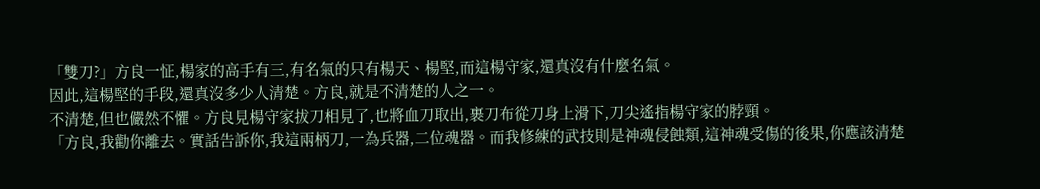「雙刀?」方良一怔,楊家的高手有三,有名氣的只有楊天、楊堅,而這楊守家,還真沒有什麼名氣。
因此,這楊堅的手段,還真沒多少人清楚。方良,就是不清楚的人之一。
不清楚,但也儼然不懼。方良見楊守家拔刀相見了,也將血刀取出,裹刀布從刀身上滑下,刀尖遙指楊守家的脖頸。
「方良,我勸你離去。實話告訴你,我這兩柄刀,一為兵器,二位魂器。而我修練的武技則是神魂侵蝕類,這神魂受傷的後果,你應該清楚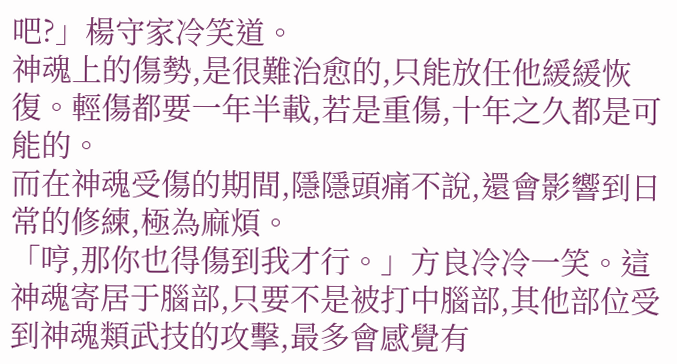吧?」楊守家冷笑道。
神魂上的傷勢,是很難治愈的,只能放任他緩緩恢復。輕傷都要一年半載,若是重傷,十年之久都是可能的。
而在神魂受傷的期間,隱隱頭痛不說,還會影響到日常的修練,極為麻煩。
「哼,那你也得傷到我才行。」方良冷冷一笑。這神魂寄居于腦部,只要不是被打中腦部,其他部位受到神魂類武技的攻擊,最多會感覺有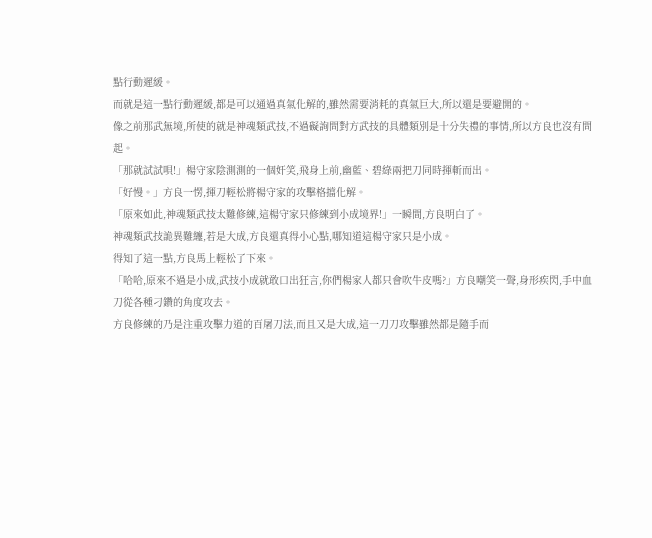點行動遲緩。
而就是這一點行動遲緩,都是可以通過真氣化解的,雖然需要消耗的真氣巨大,所以還是要避開的。
像之前那武無境,所使的就是神魂類武技,不過礙詢問對方武技的具體類別是十分失禮的事情,所以方良也沒有問起。
「那就試試唄!」楊守家陰測測的一個奸笑,飛身上前,幽藍、碧綠兩把刀同時揮斬而出。
「好慢。」方良一愣,揮刀輕松將楊守家的攻擊格擋化解。
「原來如此,神魂類武技太難修練,這楊守家只修練到小成境界!」一瞬間,方良明白了。
神魂類武技詭異難纏,若是大成,方良還真得小心點,哪知道這楊守家只是小成。
得知了這一點,方良馬上輕松了下來。
「哈哈,原來不過是小成,武技小成就敢口出狂言,你們楊家人都只會吹牛皮嗎?」方良嘲笑一聲,身形疾閃,手中血刀從各種刁鑽的角度攻去。
方良修練的乃是注重攻擊力道的百屠刀法,而且又是大成,這一刀刀攻擊雖然都是隨手而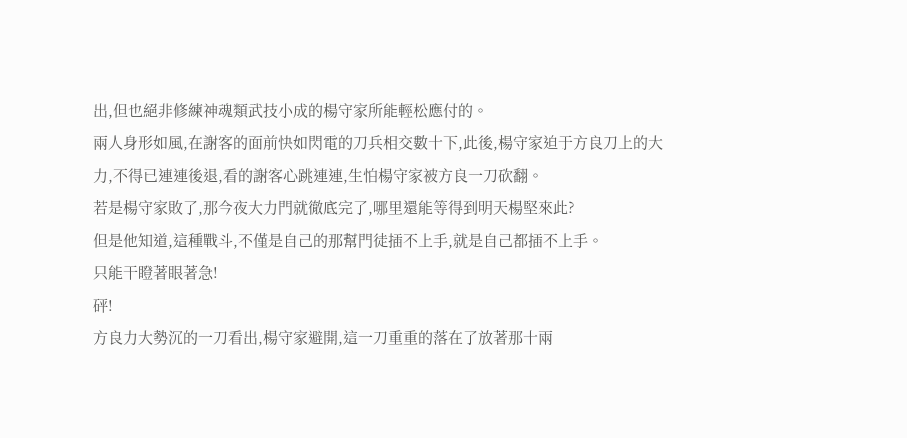出,但也絕非修練神魂類武技小成的楊守家所能輕松應付的。
兩人身形如風,在謝客的面前快如閃電的刀兵相交數十下,此後,楊守家迫于方良刀上的大力,不得已連連後退,看的謝客心跳連連,生怕楊守家被方良一刀砍翻。
若是楊守家敗了,那今夜大力門就徹底完了,哪里還能等得到明天楊堅來此?
但是他知道,這種戰斗,不僅是自己的那幫門徒插不上手,就是自己都插不上手。
只能干瞪著眼著急!
砰!
方良力大勢沉的一刀看出,楊守家避開,這一刀重重的落在了放著那十兩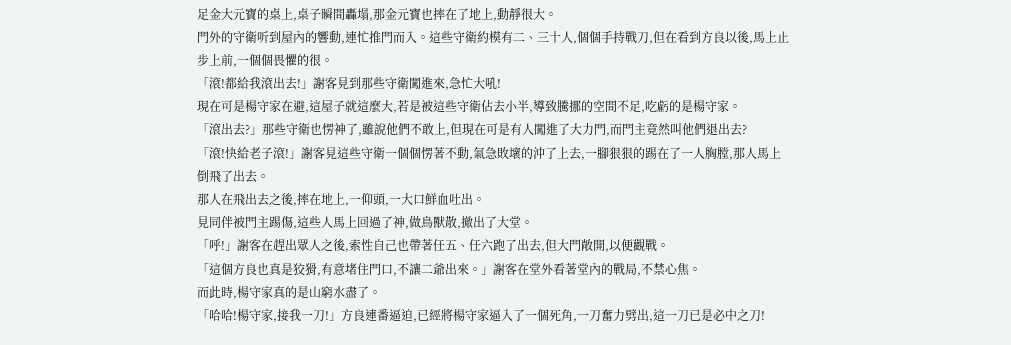足金大元寶的桌上,桌子瞬間轟塌,那金元寶也摔在了地上,動靜很大。
門外的守衛听到屋內的響動,連忙推門而入。這些守衛約模有二、三十人,個個手持戰刀,但在看到方良以後,馬上止步上前,一個個畏懼的很。
「滾!都給我滾出去!」謝客見到那些守衛闖進來,急忙大吼!
現在可是楊守家在避,這屋子就這麼大,若是被這些守衛佔去小半,導致騰挪的空間不足,吃虧的是楊守家。
「滾出去?」那些守衛也愣神了,雖說他們不敢上,但現在可是有人闖進了大力門,而門主竟然叫他們退出去?
「滾!快給老子滾!」謝客見這些守衛一個個愣著不動,氣急敗壞的沖了上去,一腳狠狠的踢在了一人胸膛,那人馬上倒飛了出去。
那人在飛出去之後,摔在地上,一仰頭,一大口鮮血吐出。
見同伴被門主踢傷,這些人馬上回過了神,做鳥獸散,撤出了大堂。
「呼!」謝客在趕出眾人之後,索性自己也帶著任五、任六跑了出去,但大門敞開,以便觀戰。
「這個方良也真是狡猾,有意堵住門口,不讓二爺出來。」謝客在堂外看著堂內的戰局,不禁心焦。
而此時,楊守家真的是山窮水盡了。
「哈哈!楊守家,接我一刀!」方良連番逼迫,已經將楊守家逼入了一個死角,一刀奮力劈出,這一刀已是必中之刀!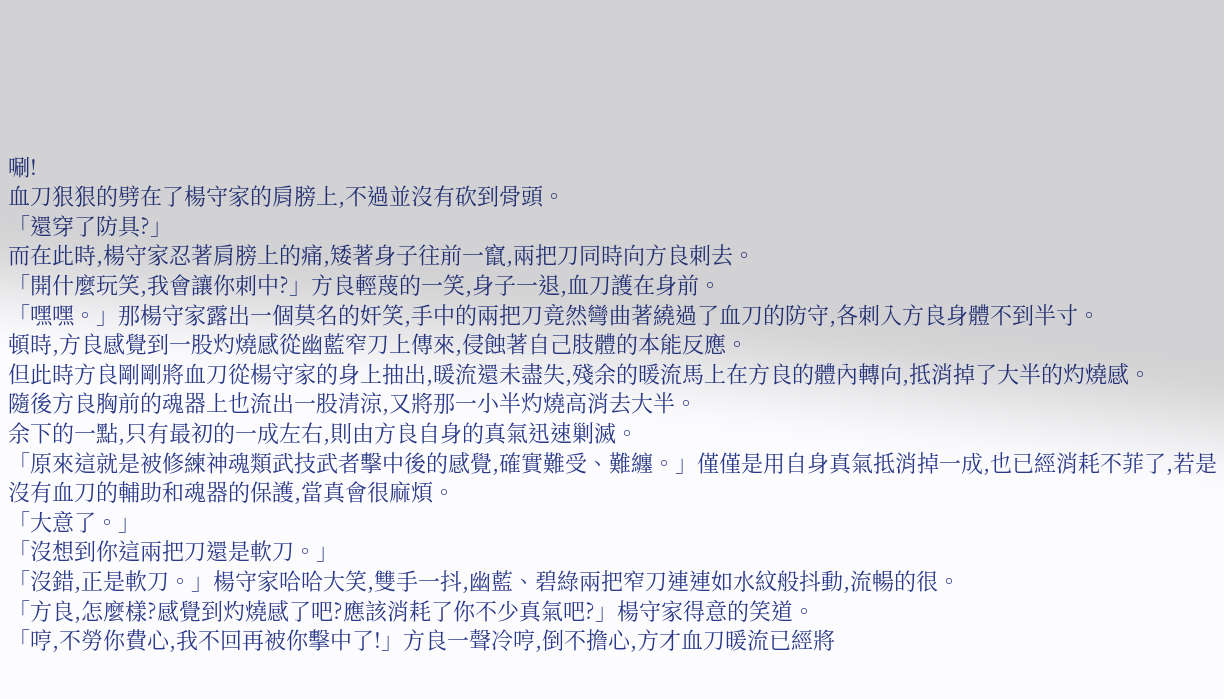唰!
血刀狠狠的劈在了楊守家的肩膀上,不過並沒有砍到骨頭。
「還穿了防具?」
而在此時,楊守家忍著肩膀上的痛,矮著身子往前一竄,兩把刀同時向方良刺去。
「開什麼玩笑,我會讓你刺中?」方良輕蔑的一笑,身子一退,血刀護在身前。
「嘿嘿。」那楊守家露出一個莫名的奸笑,手中的兩把刀竟然彎曲著繞過了血刀的防守,各刺入方良身體不到半寸。
頓時,方良感覺到一股灼燒感從幽藍窄刀上傳來,侵蝕著自己肢體的本能反應。
但此時方良剛剛將血刀從楊守家的身上抽出,暖流還未盡失,殘余的暖流馬上在方良的體內轉向,抵消掉了大半的灼燒感。
隨後方良胸前的魂器上也流出一股清涼,又將那一小半灼燒高消去大半。
余下的一點,只有最初的一成左右,則由方良自身的真氣迅速剿滅。
「原來這就是被修練神魂類武技武者擊中後的感覺,確實難受、難纏。」僅僅是用自身真氣抵消掉一成,也已經消耗不菲了,若是沒有血刀的輔助和魂器的保護,當真會很麻煩。
「大意了。」
「沒想到你這兩把刀還是軟刀。」
「沒錯,正是軟刀。」楊守家哈哈大笑,雙手一抖,幽藍、碧綠兩把窄刀連連如水紋般抖動,流暢的很。
「方良,怎麼樣?感覺到灼燒感了吧?應該消耗了你不少真氣吧?」楊守家得意的笑道。
「哼,不勞你費心,我不回再被你擊中了!」方良一聲冷哼,倒不擔心,方才血刀暖流已經將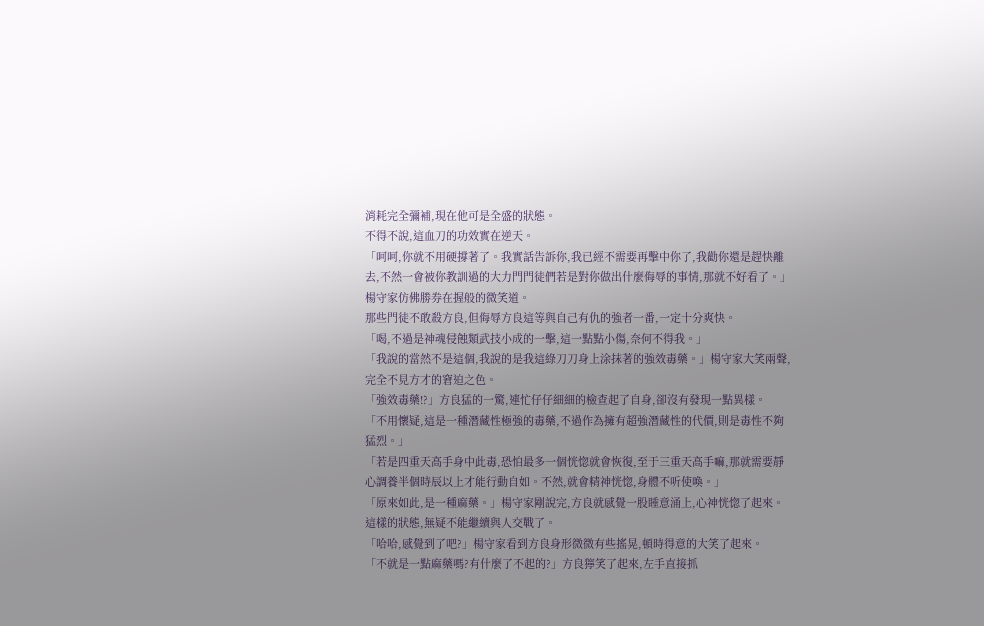消耗完全彌補,現在他可是全盛的狀態。
不得不說,這血刀的功效實在逆天。
「呵呵,你就不用硬撐著了。我實話告訴你,我已經不需要再擊中你了,我勸你還是趕快離去,不然一會被你教訓過的大力門門徒們若是對你做出什麼侮辱的事情,那就不好看了。」楊守家仿佛勝券在握般的微笑道。
那些門徒不敢殺方良,但侮辱方良這等與自己有仇的強者一番,一定十分爽快。
「喝,不過是神魂侵蝕類武技小成的一擊,這一點點小傷,奈何不得我。」
「我說的當然不是這個,我說的是我這綠刀刀身上涂抹著的強效毒藥。」楊守家大笑兩聲,完全不見方才的窘迫之色。
「強效毒藥!?」方良猛的一驚,連忙仔仔細細的檢查起了自身,卻沒有發現一點異樣。
「不用懷疑,這是一種潛藏性極強的毒藥,不過作為擁有超強潛藏性的代價,則是毒性不夠猛烈。」
「若是四重天高手身中此毒,恐怕最多一個恍惚就會恢復,至于三重天高手嘛,那就需要靜心調養半個時辰以上才能行動自如。不然,就會精神恍惚,身體不听使喚。」
「原來如此,是一種麻藥。」楊守家剛說完,方良就感覺一股睡意涌上,心神恍惚了起來。
這樣的狀態,無疑不能繼續與人交戰了。
「哈哈,感覺到了吧?」楊守家看到方良身形微微有些搖晃,頓時得意的大笑了起來。
「不就是一點麻藥嗎?有什麼了不起的?」方良獰笑了起來,左手直接抓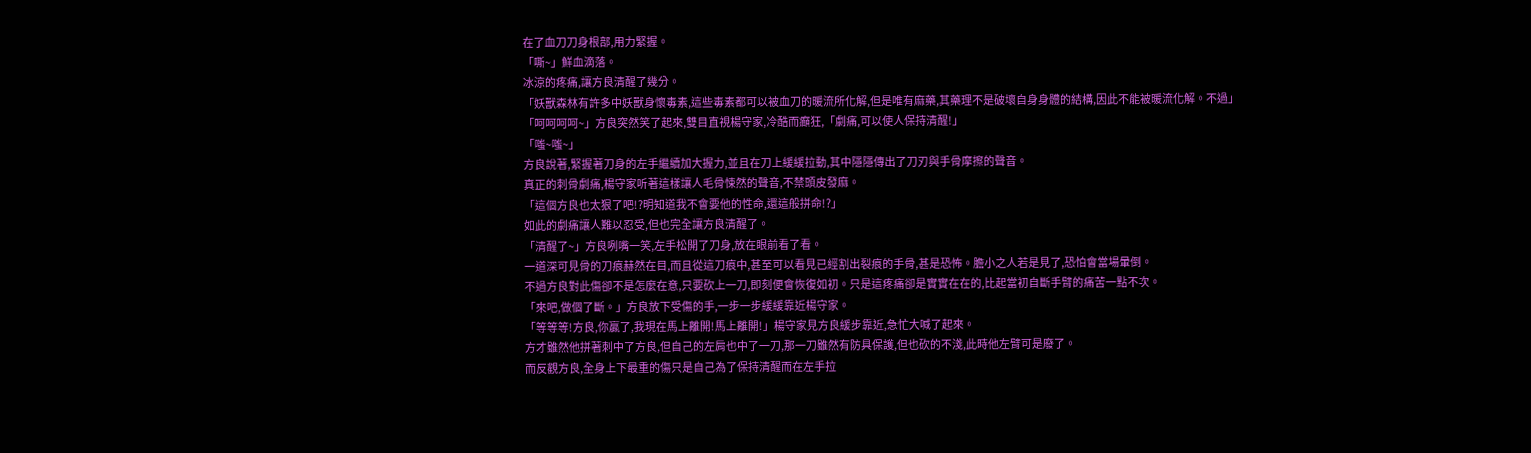在了血刀刀身根部,用力緊握。
「嘶~」鮮血滴落。
冰涼的疼痛,讓方良清醒了幾分。
「妖獸森林有許多中妖獸身懷毒素,這些毒素都可以被血刀的暖流所化解,但是唯有麻藥,其藥理不是破壞自身身體的結構,因此不能被暖流化解。不過」
「呵呵呵呵~」方良突然笑了起來,雙目直視楊守家,冷酷而癲狂,「劇痛,可以使人保持清醒!」
「嗤~嗤~」
方良說著,緊握著刀身的左手繼續加大握力,並且在刀上緩緩拉動,其中隱隱傳出了刀刃與手骨摩擦的聲音。
真正的刺骨劇痛,楊守家听著這樣讓人毛骨悚然的聲音,不禁頭皮發麻。
「這個方良也太狠了吧!?明知道我不會要他的性命,還這般拼命!?」
如此的劇痛讓人難以忍受,但也完全讓方良清醒了。
「清醒了~」方良咧嘴一笑,左手松開了刀身,放在眼前看了看。
一道深可見骨的刀痕赫然在目,而且從這刀痕中,甚至可以看見已經割出裂痕的手骨,甚是恐怖。膽小之人若是見了,恐怕會當場暈倒。
不過方良對此傷卻不是怎麼在意,只要砍上一刀,即刻便會恢復如初。只是這疼痛卻是實實在在的,比起當初自斷手臂的痛苦一點不次。
「來吧,做個了斷。」方良放下受傷的手,一步一步緩緩靠近楊守家。
「等等等!方良,你贏了,我現在馬上離開!馬上離開!」楊守家見方良緩步靠近,急忙大喊了起來。
方才雖然他拼著刺中了方良,但自己的左肩也中了一刀,那一刀雖然有防具保護,但也砍的不淺,此時他左臂可是廢了。
而反觀方良,全身上下最重的傷只是自己為了保持清醒而在左手拉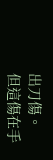出刀傷。
但這傷在手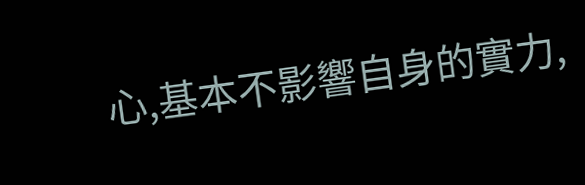心,基本不影響自身的實力,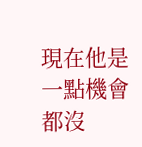現在他是一點機會都沒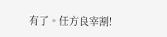有了。任方良宰割!